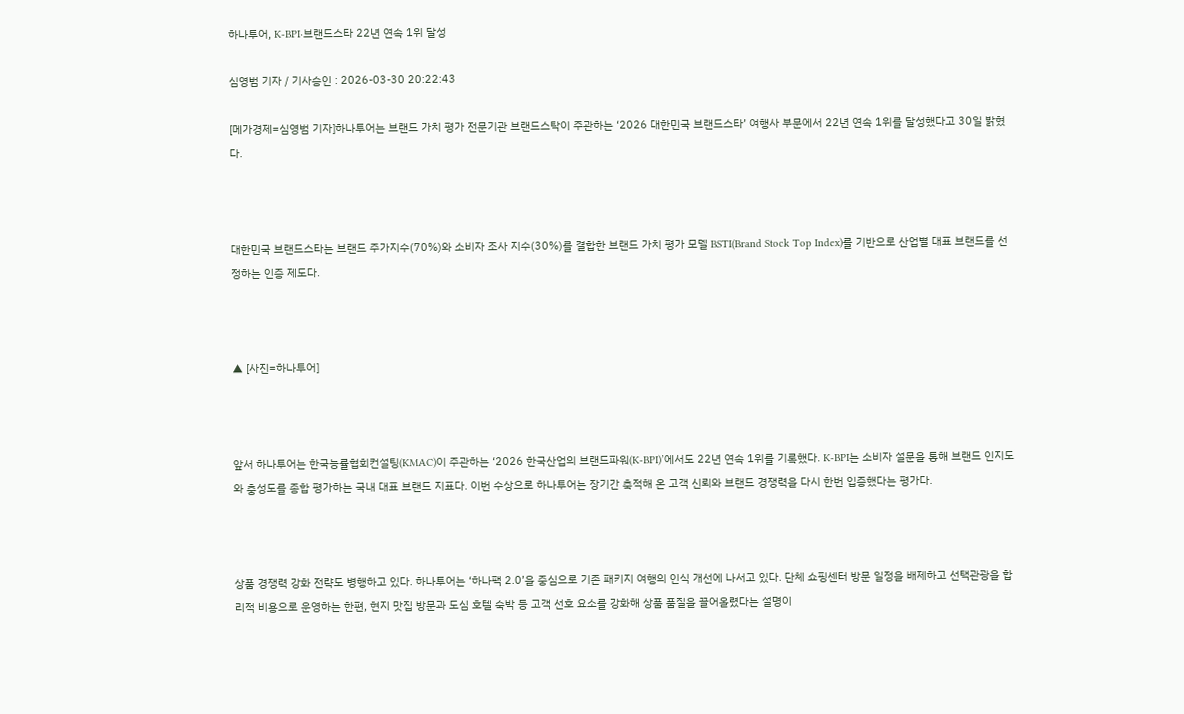하나투어, K-BPI·브랜드스타 22년 연속 1위 달성

심영범 기자 / 기사승인 : 2026-03-30 20:22:43

[메가경제=심영범 기자]하나투어는 브랜드 가치 평가 전문기관 브랜드스탁이 주관하는 ‘2026 대한민국 브랜드스타’ 여행사 부문에서 22년 연속 1위를 달성했다고 30일 밝혔다.



대한민국 브랜드스타는 브랜드 주가지수(70%)와 소비자 조사 지수(30%)를 결합한 브랜드 가치 평가 모델 BSTI(Brand Stock Top Index)를 기반으로 산업별 대표 브랜드를 선정하는 인증 제도다.



▲ [사진=하나투어]



앞서 하나투어는 한국능률협회컨설팅(KMAC)이 주관하는 ‘2026 한국산업의 브랜드파워(K-BPI)’에서도 22년 연속 1위를 기록했다. K-BPI는 소비자 설문을 통해 브랜드 인지도와 충성도를 종합 평가하는 국내 대표 브랜드 지표다. 이번 수상으로 하나투어는 장기간 축적해 온 고객 신뢰와 브랜드 경쟁력을 다시 한번 입증했다는 평가다.



상품 경쟁력 강화 전략도 병행하고 있다. 하나투어는 ‘하나팩 2.0’을 중심으로 기존 패키지 여행의 인식 개선에 나서고 있다. 단체 쇼핑센터 방문 일정을 배제하고 선택관광을 합리적 비용으로 운영하는 한편, 현지 맛집 방문과 도심 호텔 숙박 등 고객 선호 요소를 강화해 상품 품질을 끌어올렸다는 설명이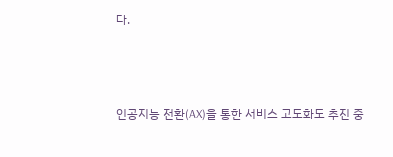다.



인공지능 전환(AX)을 통한 서비스 고도화도 추진 중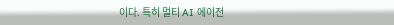이다. 특히 멀티 AI 에이전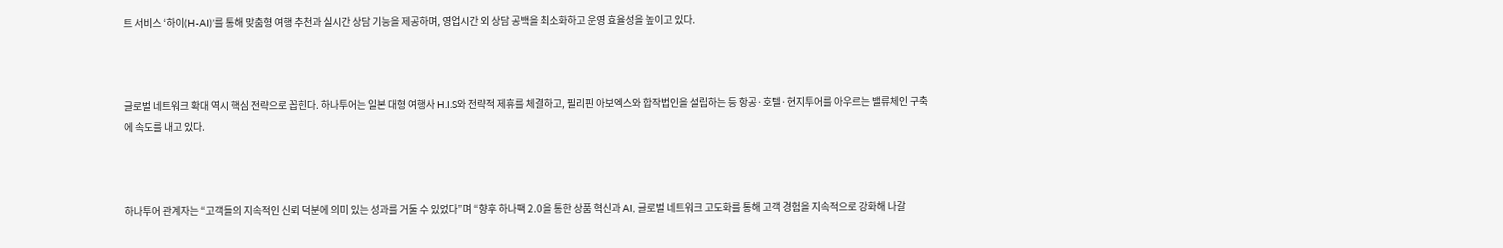트 서비스 ‘하이(H-AI)’를 통해 맞춤형 여행 추천과 실시간 상담 기능을 제공하며, 영업시간 외 상담 공백을 최소화하고 운영 효율성을 높이고 있다.



글로벌 네트워크 확대 역시 핵심 전략으로 꼽힌다. 하나투어는 일본 대형 여행사 H.I.S와 전략적 제휴를 체결하고, 필리핀 아보엑스와 합작법인을 설립하는 등 항공·호텔·현지투어를 아우르는 밸류체인 구축에 속도를 내고 있다.



하나투어 관계자는 “고객들의 지속적인 신뢰 덕분에 의미 있는 성과를 거둘 수 있었다”며 “향후 하나팩 2.0을 통한 상품 혁신과 AI, 글로벌 네트워크 고도화를 통해 고객 경험을 지속적으로 강화해 나갈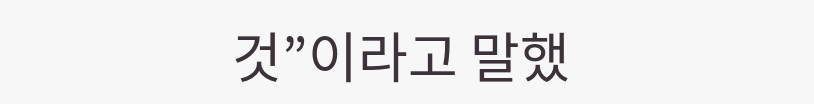것”이라고 말했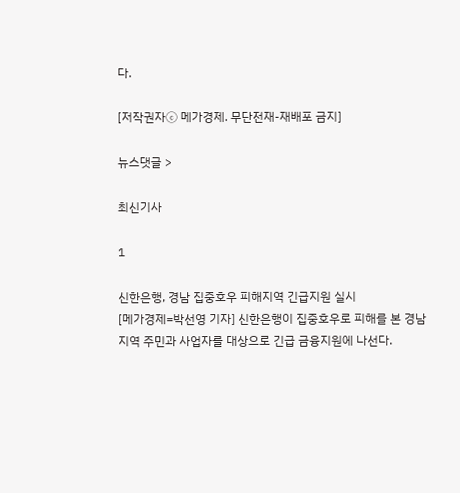다.

[저작권자ⓒ 메가경제. 무단전재-재배포 금지]

뉴스댓글 >

최신기사

1

신한은행, 경남 집중호우 피해지역 긴급지원 실시
[메가경제=박선영 기자] 신한은행이 집중호우로 피해를 본 경남 지역 주민과 사업자를 대상으로 긴급 금융지원에 나선다.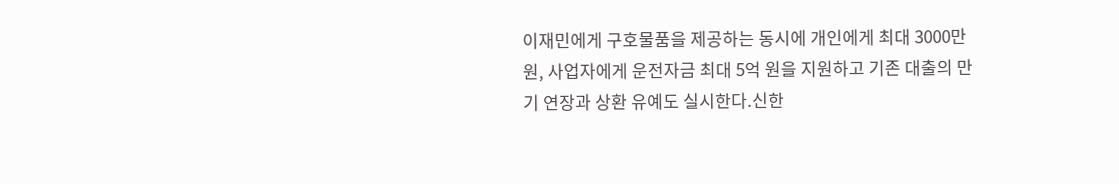이재민에게 구호물품을 제공하는 동시에 개인에게 최대 3000만 원, 사업자에게 운전자금 최대 5억 원을 지원하고 기존 대출의 만기 연장과 상환 유예도 실시한다.신한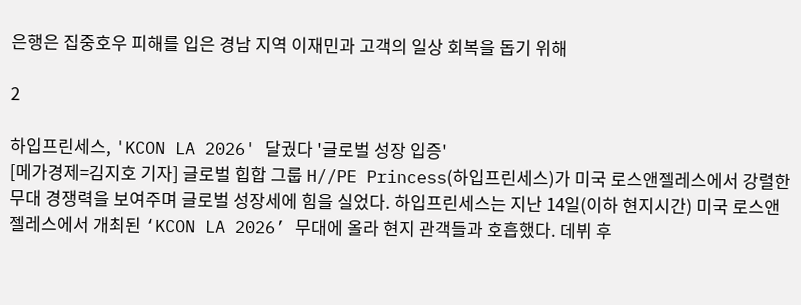은행은 집중호우 피해를 입은 경남 지역 이재민과 고객의 일상 회복을 돕기 위해

2

하입프린세스, 'KCON LA 2026' 달궜다 '글로벌 성장 입증'
[메가경제=김지호 기자] 글로벌 힙합 그룹 H//PE Princess(하입프린세스)가 미국 로스앤젤레스에서 강렬한 무대 경쟁력을 보여주며 글로벌 성장세에 힘을 실었다. 하입프린세스는 지난 14일(이하 현지시간) 미국 로스앤젤레스에서 개최된 ‘KCON LA 2026’ 무대에 올라 현지 관객들과 호흡했다. 데뷔 후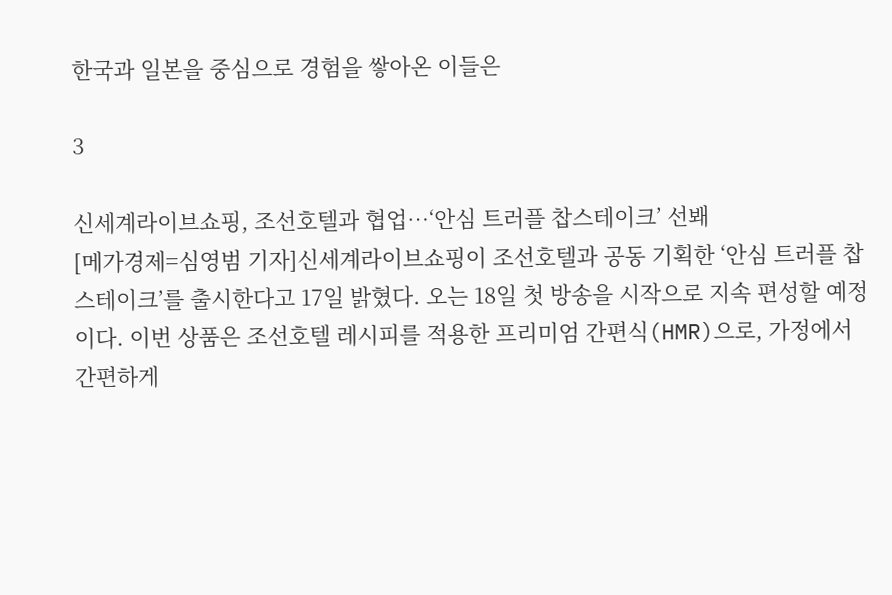한국과 일본을 중심으로 경험을 쌓아온 이들은

3

신세계라이브쇼핑, 조선호텔과 협업…‘안심 트러플 찹스테이크’ 선봬
[메가경제=심영범 기자]신세계라이브쇼핑이 조선호텔과 공동 기획한 ‘안심 트러플 찹스테이크’를 출시한다고 17일 밝혔다. 오는 18일 첫 방송을 시작으로 지속 편성할 예정이다. 이번 상품은 조선호텔 레시피를 적용한 프리미엄 간편식(HMR)으로, 가정에서 간편하게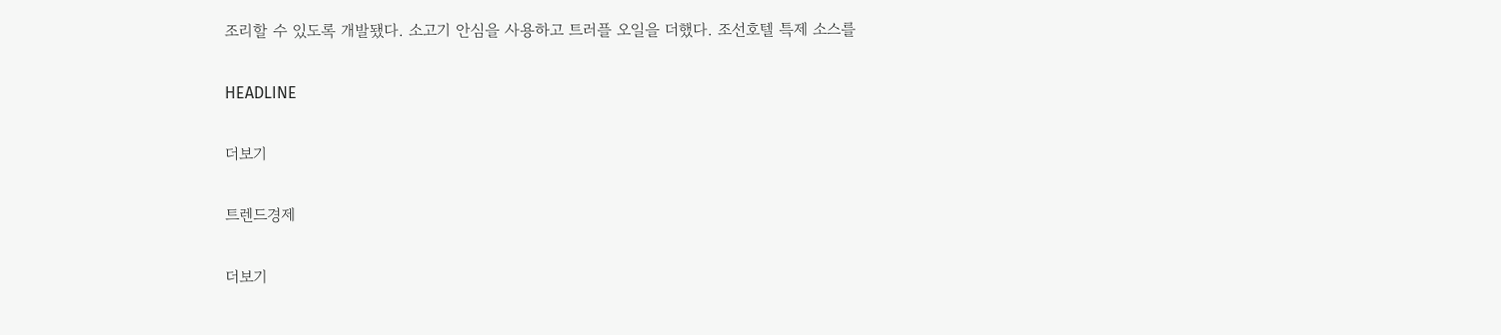조리할 수 있도록 개발됐다. 소고기 안심을 사용하고 트러플 오일을 더했다. 조선호텔 특제 소스를

HEADLINE

더보기

트렌드경제

더보기